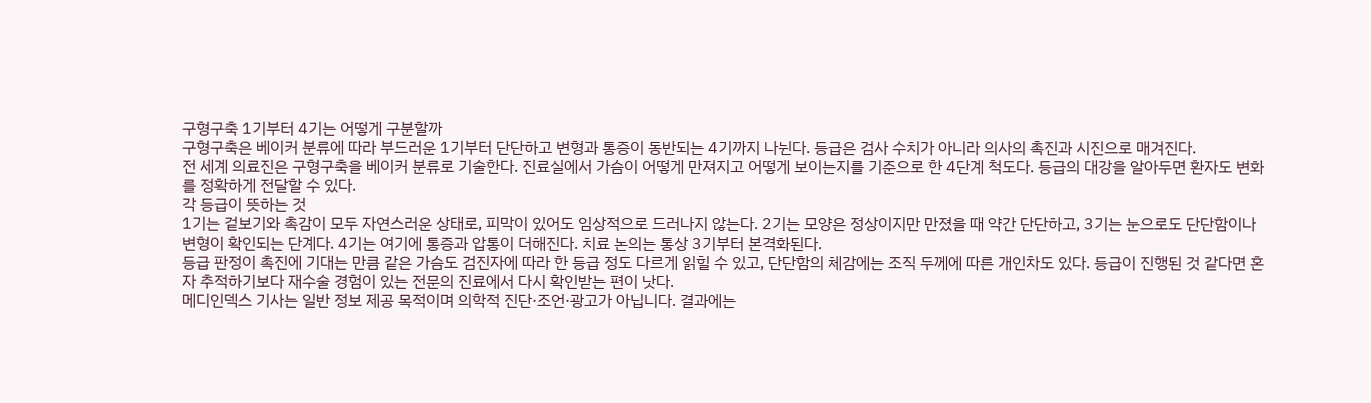구형구축 1기부터 4기는 어떻게 구분할까
구형구축은 베이커 분류에 따라 부드러운 1기부터 단단하고 변형과 통증이 동반되는 4기까지 나뉜다. 등급은 검사 수치가 아니라 의사의 촉진과 시진으로 매겨진다.
전 세계 의료진은 구형구축을 베이커 분류로 기술한다. 진료실에서 가슴이 어떻게 만져지고 어떻게 보이는지를 기준으로 한 4단계 척도다. 등급의 대강을 알아두면 환자도 변화를 정확하게 전달할 수 있다.
각 등급이 뜻하는 것
1기는 겉보기와 촉감이 모두 자연스러운 상태로, 피막이 있어도 임상적으로 드러나지 않는다. 2기는 모양은 정상이지만 만졌을 때 약간 단단하고, 3기는 눈으로도 단단함이나 변형이 확인되는 단계다. 4기는 여기에 통증과 압통이 더해진다. 치료 논의는 통상 3기부터 본격화된다.
등급 판정이 촉진에 기대는 만큼 같은 가슴도 검진자에 따라 한 등급 정도 다르게 읽힐 수 있고, 단단함의 체감에는 조직 두께에 따른 개인차도 있다. 등급이 진행된 것 같다면 혼자 추적하기보다 재수술 경험이 있는 전문의 진료에서 다시 확인받는 편이 낫다.
메디인덱스 기사는 일반 정보 제공 목적이며 의학적 진단·조언·광고가 아닙니다. 결과에는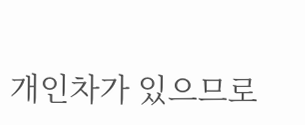개인차가 있으므로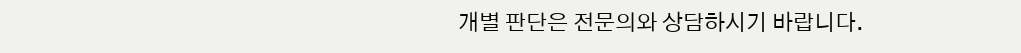개별 판단은 전문의와 상담하시기 바랍니다.